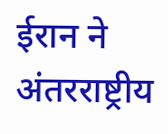ईरान ने अंतरराष्ट्रीय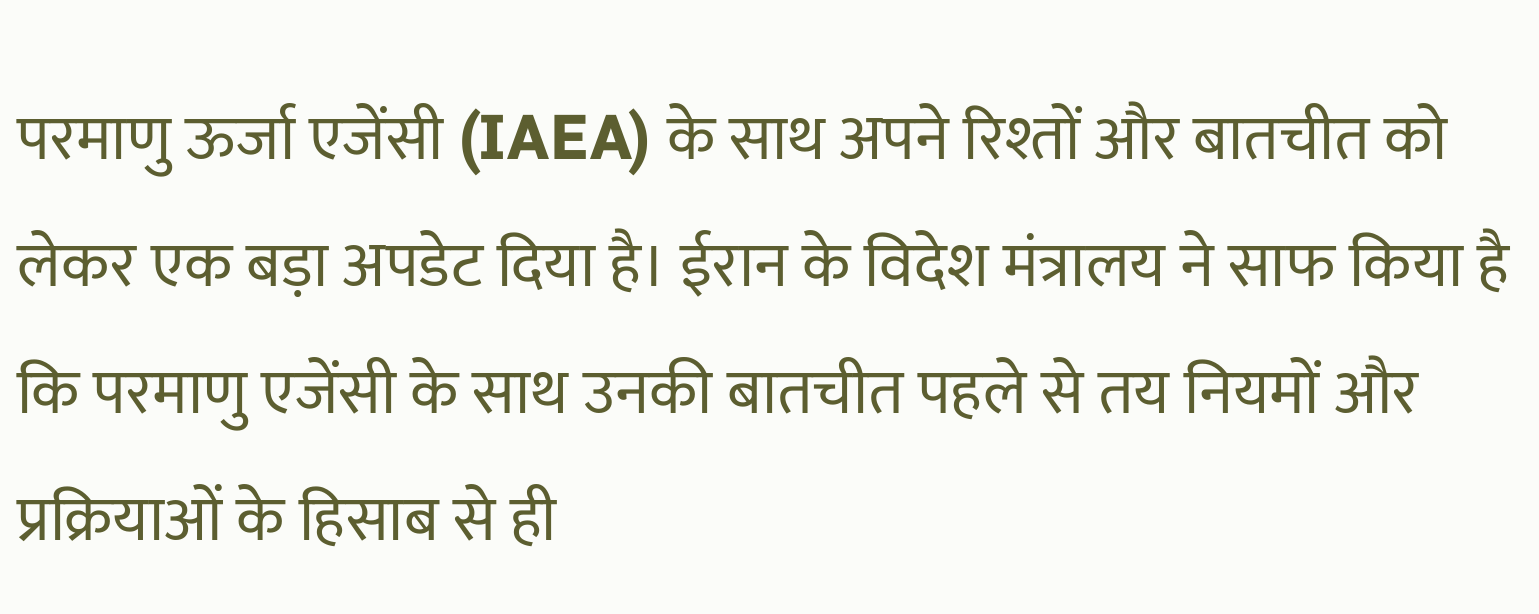परमाणु ऊर्जा एजेंसी (IAEA) के साथ अपने रिश्तों और बातचीत को लेकर एक बड़ा अपडेट दिया है। ईरान के विदेश मंत्रालय ने साफ किया है कि परमाणु एजेंसी के साथ उनकी बातचीत पहले से तय नियमों और प्रक्रियाओं के हिसाब से ही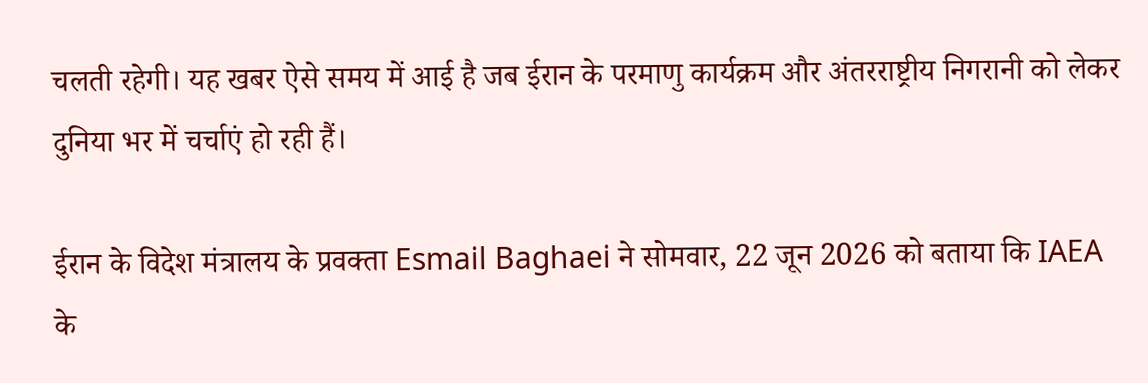चलती रहेगी। यह खबर ऐसे समय में आई है जब ईरान के परमाणु कार्यक्रम और अंतरराष्ट्रीय निगरानी को लेकर दुनिया भर में चर्चाएं हो रही हैं।

ईरान के विदेश मंत्रालय के प्रवक्ता Esmail Baghaei ने सोमवार, 22 जून 2026 को बताया कि IAEA के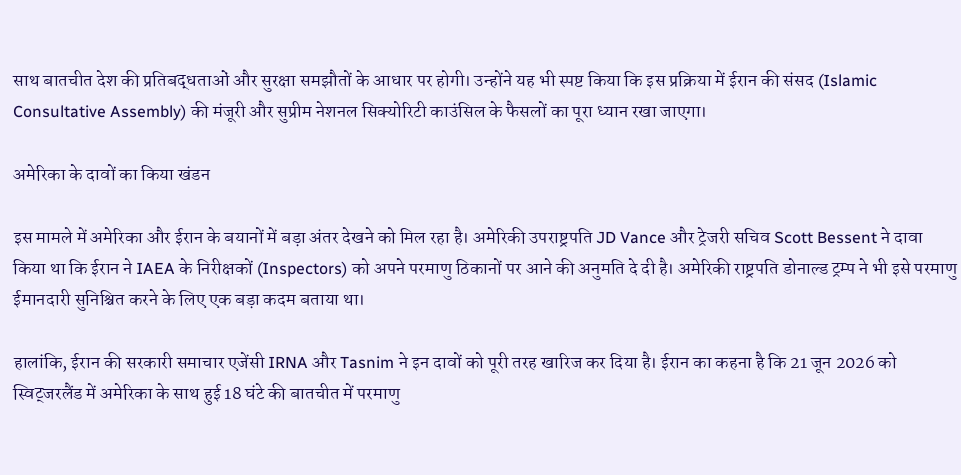साथ बातचीत देश की प्रतिबद्धताओं और सुरक्षा समझौतों के आधार पर होगी। उन्होंने यह भी स्पष्ट किया कि इस प्रक्रिया में ईरान की संसद (Islamic Consultative Assembly) की मंजूरी और सुप्रीम नेशनल सिक्योरिटी काउंसिल के फैसलों का पूरा ध्यान रखा जाएगा।

अमेरिका के दावों का किया खंडन

इस मामले में अमेरिका और ईरान के बयानों में बड़ा अंतर देखने को मिल रहा है। अमेरिकी उपराष्ट्रपति JD Vance और ट्रेजरी सचिव Scott Bessent ने दावा किया था कि ईरान ने IAEA के निरीक्षकों (Inspectors) को अपने परमाणु ठिकानों पर आने की अनुमति दे दी है। अमेरिकी राष्ट्रपति डोनाल्ड ट्रम्प ने भी इसे परमाणु ईमानदारी सुनिश्चित करने के लिए एक बड़ा कदम बताया था।

हालांकि, ईरान की सरकारी समाचार एजेंसी IRNA और Tasnim ने इन दावों को पूरी तरह खारिज कर दिया है। ईरान का कहना है कि 21 जून 2026 को स्विट्जरलैंड में अमेरिका के साथ हुई 18 घंटे की बातचीत में परमाणु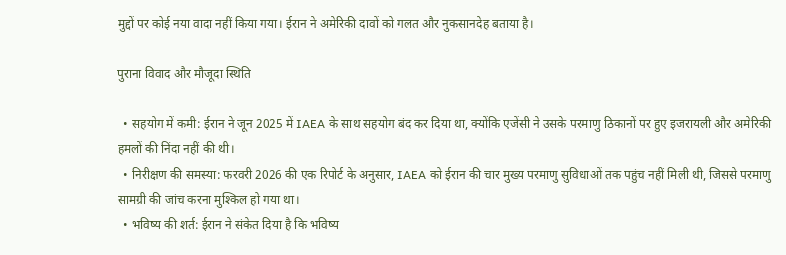मुद्दों पर कोई नया वादा नहीं किया गया। ईरान ने अमेरिकी दावों को गलत और नुकसानदेह बताया है।

पुराना विवाद और मौजूदा स्थिति

  • सहयोग में कमी: ईरान ने जून 2025 में IAEA के साथ सहयोग बंद कर दिया था, क्योंकि एजेंसी ने उसके परमाणु ठिकानों पर हुए इजरायली और अमेरिकी हमलों की निंदा नहीं की थी।
  • निरीक्षण की समस्या: फरवरी 2026 की एक रिपोर्ट के अनुसार, IAEA को ईरान की चार मुख्य परमाणु सुविधाओं तक पहुंच नहीं मिली थी, जिससे परमाणु सामग्री की जांच करना मुश्किल हो गया था।
  • भविष्य की शर्त: ईरान ने संकेत दिया है कि भविष्य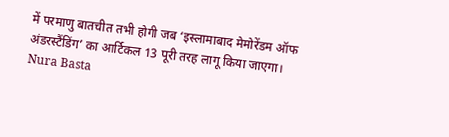में परमाणु बातचीत तभी होगी जब ‘इस्लामाबाद मेमोरेंडम ऑफ अंडरस्टैंडिंग’ का आर्टिकल 13 पूरी तरह लागू किया जाएगा।
Nura Basta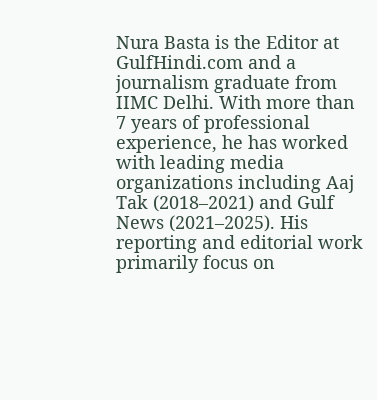Nura Basta is the Editor at GulfHindi.com and a journalism graduate from IIMC Delhi. With more than 7 years of professional experience, he has worked with leading media organizations including Aaj Tak (2018–2021) and Gulf News (2021–2025). His reporting and editorial work primarily focus on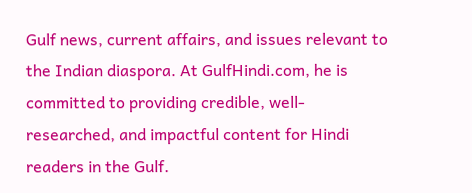Gulf news, current affairs, and issues relevant to the Indian diaspora. At GulfHindi.com, he is committed to providing credible, well-researched, and impactful content for Hindi readers in the Gulf.